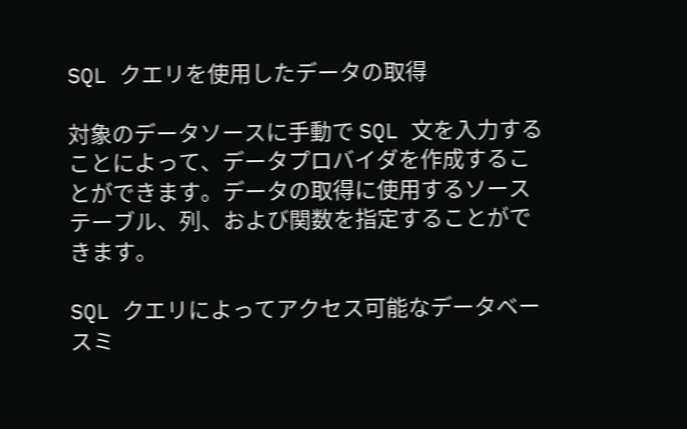SQL クエリを使用したデータの取得

対象のデータソースに手動で SQL 文を入力することによって、データプロバイダを作成することができます。データの取得に使用するソーステーブル、列、および関数を指定することができます。

SQL クエリによってアクセス可能なデータベースミ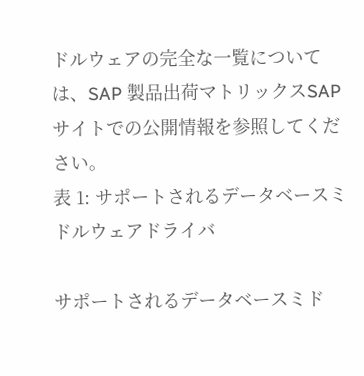ドルウェアの完全な一覧については、SAP 製品出荷マトリックスSAP サイトでの公開情報を参照してください。
表 1: サポートされるデータベースミドルウェアドライバ

サポートされるデータベースミド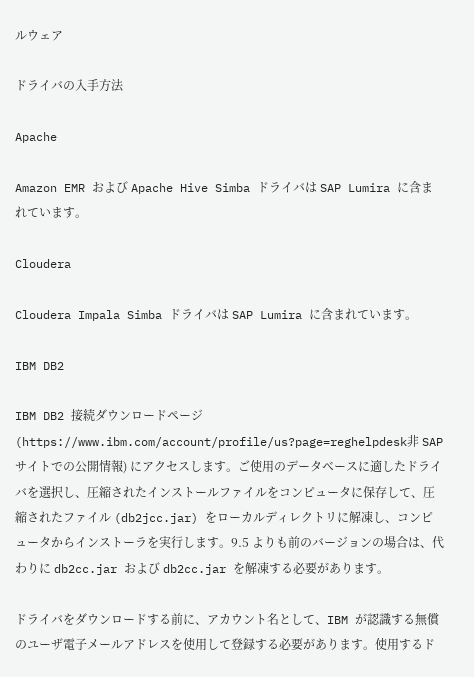ルウェア

ドライバの入手方法

Apache

Amazon EMR および Apache Hive Simba ドライバは SAP Lumira に含まれています。

Cloudera

Cloudera Impala Simba ドライバは SAP Lumira に含まれています。

IBM DB2

IBM DB2 接続ダウンロードページ (https://www.ibm.com/account/profile/us?page=reghelpdesk非 SAP サイトでの公開情報) にアクセスします。ご使用のデータベースに適したドライバを選択し、圧縮されたインストールファイルをコンピュータに保存して、圧縮されたファイル (db2jcc.jar) をローカルディレクトリに解凍し、コンピュータからインストーラを実行します。9.5 よりも前のバージョンの場合は、代わりに db2cc.jar および db2cc.jar を解凍する必要があります。

ドライバをダウンロードする前に、アカウント名として、IBM が認識する無償のユーザ電子メールアドレスを使用して登録する必要があります。使用するド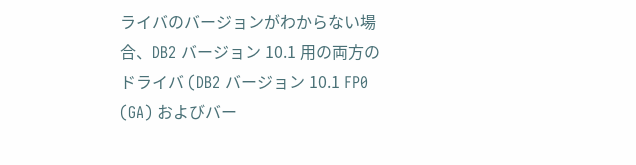ライバのバージョンがわからない場合、DB2 バージョン 10.1 用の両方のドライバ (DB2 バージョン 10.1 FP0 (GA) およびバー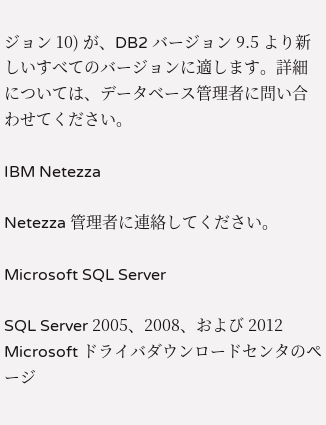ジョン 10) が、DB2 バージョン 9.5 より新しいすべてのバージョンに適します。詳細については、データベース管理者に問い合わせてください。

IBM Netezza

Netezza 管理者に連絡してください。

Microsoft SQL Server

SQL Server 2005、2008、および 2012 Microsoft ドライバダウンロードセンタのページ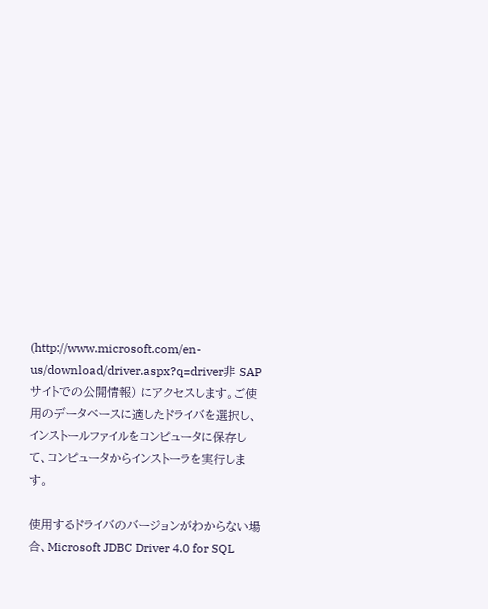(http://www.microsoft.com/en-us/download/driver.aspx?q=driver非 SAP サイトでの公開情報) にアクセスします。ご使用のデータベースに適したドライバを選択し、インストールファイルをコンピュータに保存して、コンピュータからインストーラを実行します。

使用するドライバのバージョンがわからない場合、Microsoft JDBC Driver 4.0 for SQL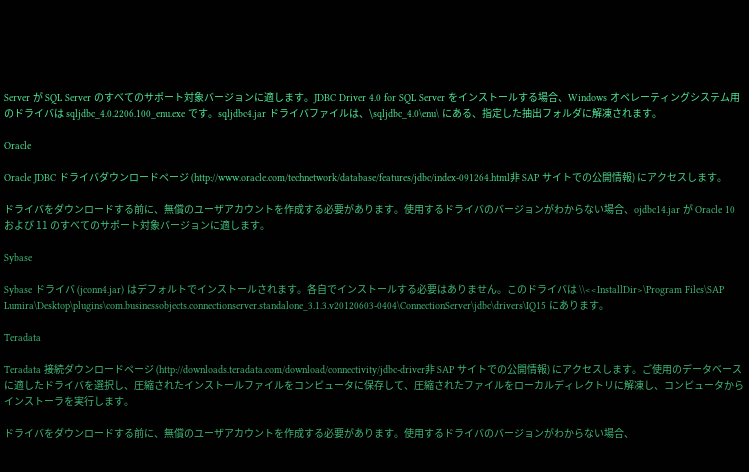Server が SQL Server のすべてのサポート対象バージョンに適します。JDBC Driver 4.0 for SQL Server をインストールする場合、Windows オペレーティングシステム用のドライバは sqljdbc_4.0.2206.100_enu.exe です。sqljdbc4.jar ドライバファイルは、\sqljdbc_4.0\enu\ にある、指定した抽出フォルダに解凍されます。

Oracle

Oracle JDBC ドライバダウンロードページ (http://www.oracle.com/technetwork/database/features/jdbc/index-091264.html非 SAP サイトでの公開情報) にアクセスします。

ドライバをダウンロードする前に、無償のユーザアカウントを作成する必要があります。使用するドライバのバージョンがわからない場合、ojdbc14.jar が Oracle 10 および 11 のすべてのサポート対象バージョンに適します。

Sybase

Sybase ドライバ (jconn4.jar) はデフォルトでインストールされます。各自でインストールする必要はありません。このドライバは \\<<InstallDir>\Program Files\SAP Lumira\Desktop\plugins\com.businessobjects.connectionserver.standalone_3.1.3.v20120603-0404\ConnectionServer\jdbc\drivers\IQ15 にあります。

Teradata

Teradata 接続ダウンロードページ (http://downloads.teradata.com/download/connectivity/jdbc-driver非 SAP サイトでの公開情報) にアクセスします。ご使用のデータベースに適したドライバを選択し、圧縮されたインストールファイルをコンピュータに保存して、圧縮されたファイルをローカルディレクトリに解凍し、コンピュータからインストーラを実行します。

ドライバをダウンロードする前に、無償のユーザアカウントを作成する必要があります。使用するドライバのバージョンがわからない場合、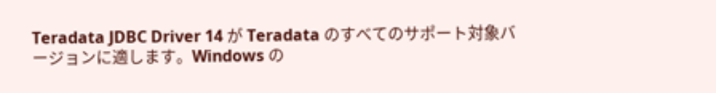Teradata JDBC Driver 14 が Teradata のすべてのサポート対象バージョンに適します。Windows の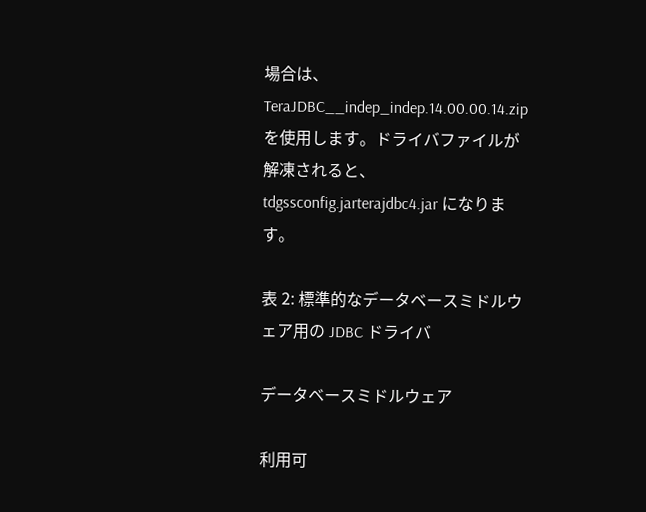場合は、TeraJDBC__indep_indep.14.00.00.14.zip を使用します。ドライバファイルが解凍されると、tdgssconfig.jarterajdbc4.jar になります。

表 2: 標準的なデータベースミドルウェア用の JDBC ドライバ

データベースミドルウェア

利用可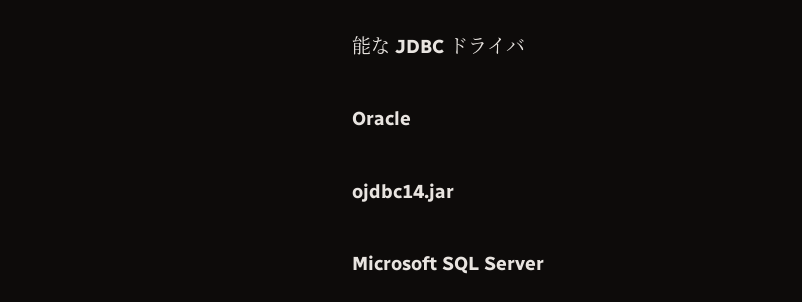能な JDBC ドライバ

Oracle

ojdbc14.jar

Microsoft SQL Server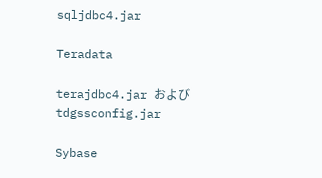sqljdbc4.jar

Teradata

terajdbc4.jar および tdgssconfig.jar

Sybase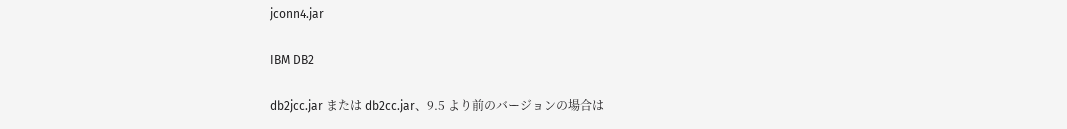jconn4.jar

IBM DB2

db2jcc.jar または db2cc.jar、9.5 より前のバージョンの場合は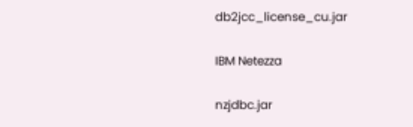db2jcc_license_cu.jar

IBM Netezza

nzjdbc.jar